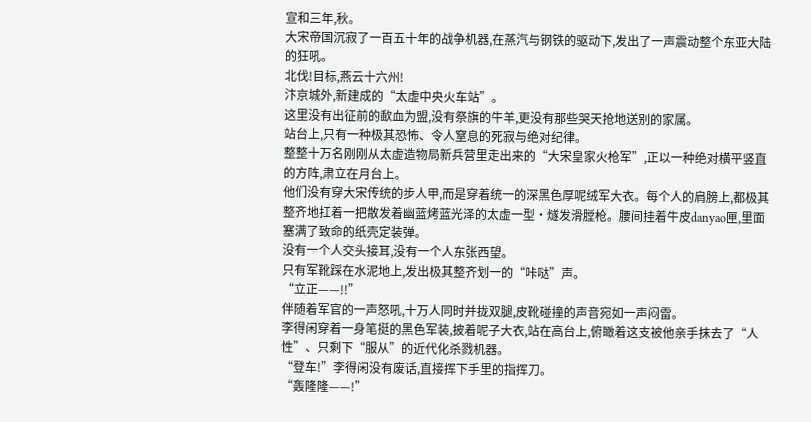宣和三年,秋。
大宋帝国沉寂了一百五十年的战争机器,在蒸汽与钢铁的驱动下,发出了一声震动整个东亚大陆的狂吼。
北伐!目标,燕云十六州!
汴京城外,新建成的“太虚中央火车站”。
这里没有出征前的歃血为盟,没有祭旗的牛羊,更没有那些哭天抢地送别的家属。
站台上,只有一种极其恐怖、令人窒息的死寂与绝对纪律。
整整十万名刚刚从太虚造物局新兵营里走出来的“大宋皇家火枪军”,正以一种绝对横平竖直的方阵,肃立在月台上。
他们没有穿大宋传统的步人甲,而是穿着统一的深黑色厚呢绒军大衣。每个人的肩膀上,都极其整齐地扛着一把散发着幽蓝烤蓝光泽的太虚一型·燧发滑膛枪。腰间挂着牛皮danyao匣,里面塞满了致命的纸壳定装弹。
没有一个人交头接耳,没有一个人东张西望。
只有军靴踩在水泥地上,发出极其整齐划一的“咔哒”声。
“立正——!!”
伴随着军官的一声怒吼,十万人同时并拢双腿,皮靴碰撞的声音宛如一声闷雷。
李得闲穿着一身笔挺的黑色军装,披着呢子大衣,站在高台上,俯瞰着这支被他亲手抹去了“人性”、只剩下“服从”的近代化杀戮机器。
“登车!”李得闲没有废话,直接挥下手里的指挥刀。
“轰隆隆——!”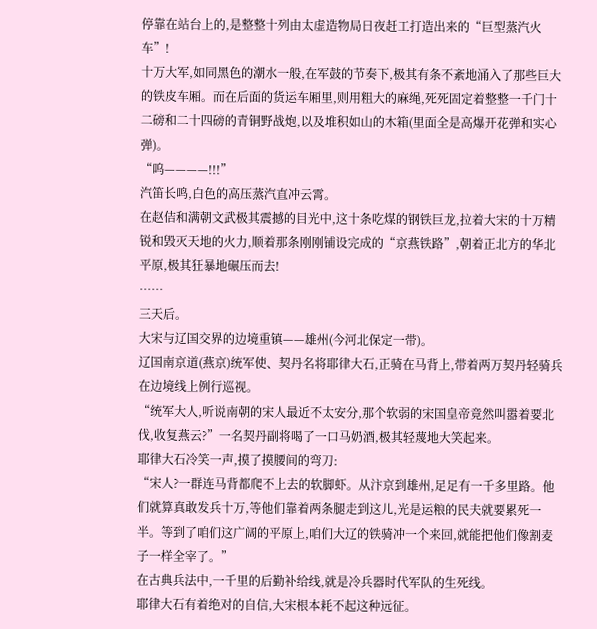停靠在站台上的,是整整十列由太虚造物局日夜赶工打造出来的“巨型蒸汽火车”!
十万大军,如同黑色的潮水一般,在军鼓的节奏下,极其有条不紊地涌入了那些巨大的铁皮车厢。而在后面的货运车厢里,则用粗大的麻绳,死死固定着整整一千门十二磅和二十四磅的青铜野战炮,以及堆积如山的木箱(里面全是高爆开花弹和实心弹)。
“呜————!!!”
汽笛长鸣,白色的高压蒸汽直冲云霄。
在赵佶和满朝文武极其震撼的目光中,这十条吃煤的钢铁巨龙,拉着大宋的十万精锐和毁灭天地的火力,顺着那条刚刚铺设完成的“京燕铁路”,朝着正北方的华北平原,极其狂暴地碾压而去!
……
三天后。
大宋与辽国交界的边境重镇——雄州(今河北保定一带)。
辽国南京道(燕京)统军使、契丹名将耶律大石,正骑在马背上,带着两万契丹轻骑兵在边境线上例行巡视。
“统军大人,听说南朝的宋人最近不太安分,那个软弱的宋国皇帝竟然叫嚣着要北伐,收复燕云?”一名契丹副将喝了一口马奶酒,极其轻蔑地大笑起来。
耶律大石冷笑一声,摸了摸腰间的弯刀:
“宋人?一群连马背都爬不上去的软脚虾。从汴京到雄州,足足有一千多里路。他们就算真敢发兵十万,等他们靠着两条腿走到这儿,光是运粮的民夫就要累死一半。等到了咱们这广阔的平原上,咱们大辽的铁骑冲一个来回,就能把他们像割麦子一样全宰了。”
在古典兵法中,一千里的后勤补给线,就是冷兵器时代军队的生死线。
耶律大石有着绝对的自信,大宋根本耗不起这种远征。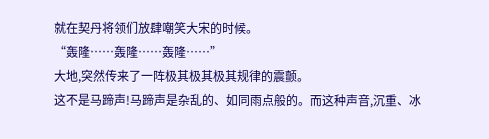就在契丹将领们放肆嘲笑大宋的时候。
“轰隆……轰隆……轰隆……”
大地,突然传来了一阵极其极其极其规律的震颤。
这不是马蹄声!马蹄声是杂乱的、如同雨点般的。而这种声音,沉重、冰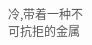冷,带着一种不可抗拒的金属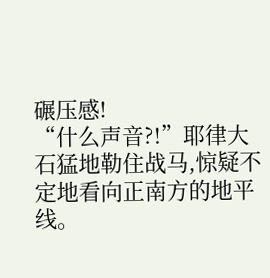碾压感!
“什么声音?!”耶律大石猛地勒住战马,惊疑不定地看向正南方的地平线。